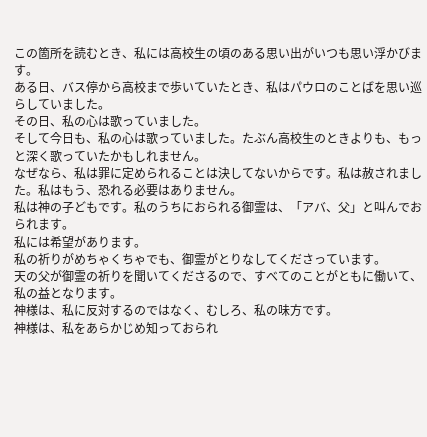この箇所を読むとき、私には高校生の頃のある思い出がいつも思い浮かびます。
ある日、バス停から高校まで歩いていたとき、私はパウロのことばを思い巡らしていました。
その日、私の心は歌っていました。
そして今日も、私の心は歌っていました。たぶん高校生のときよりも、もっと深く歌っていたかもしれません。
なぜなら、私は罪に定められることは決してないからです。私は赦されました。私はもう、恐れる必要はありません。
私は神の子どもです。私のうちにおられる御霊は、「アバ、父」と叫んでおられます。
私には希望があります。
私の祈りがめちゃくちゃでも、御霊がとりなしてくださっています。
天の父が御霊の祈りを聞いてくださるので、すべてのことがともに働いて、私の益となります。
神様は、私に反対するのではなく、むしろ、私の味方です。
神様は、私をあらかじめ知っておられ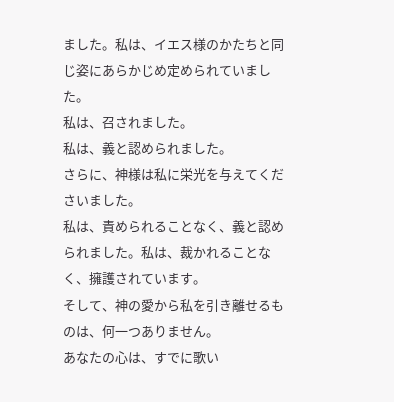ました。私は、イエス様のかたちと同じ姿にあらかじめ定められていました。
私は、召されました。
私は、義と認められました。
さらに、神様は私に栄光を与えてくださいました。
私は、責められることなく、義と認められました。私は、裁かれることなく、擁護されています。
そして、神の愛から私を引き離せるものは、何一つありません。
あなたの心は、すでに歌い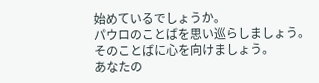始めているでしょうか。
パウロのことばを思い巡らしましょう。
そのことばに心を向けましょう。
あなたの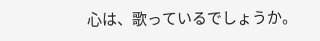心は、歌っているでしょうか。